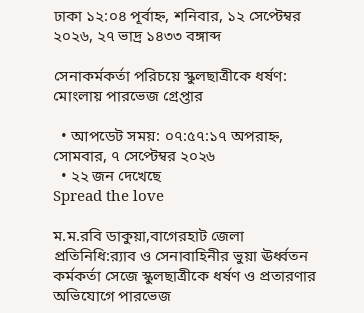ঢাকা ১২:০৪ পূর্বাহ্ন, শনিবার, ১২ সেপ্টেম্বর ২০২৬, ২৭ ভাদ্র ১৪৩৩ বঙ্গাব্দ

সেনাকর্মকর্তা পরিচয়ে স্কুলছাত্রীকে ধর্ষণ: মোংলায় পারভেজ গ্রেপ্তার

  • আপডেট সময়: ০৭:৫৭:১৭ অপরাহ্ন, সোমবার, ৭ সেপ্টেম্বর ২০২৬
  • ২২ জন দেখেছে
Spread the love

ম.ম.রবি ডাকুয়া,বাগেরহাট জেলা প্রতিনিধি:র‍্যাব ও সেনাবাহিনীর ভুয়া ঊর্ধ্বতন কর্মকর্তা সেজে স্কুলছাত্রীকে ধর্ষণ ও প্রতারণার অভিযোগে পারভেজ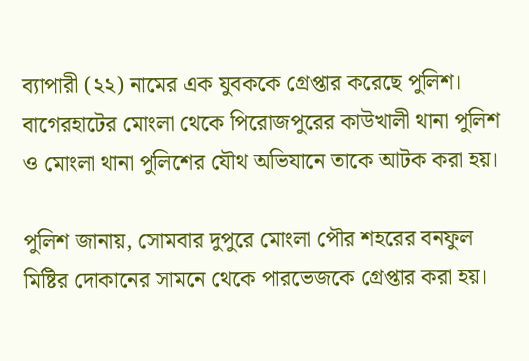ব্যাপারী (২২) নামের এক যুবককে গ্রেপ্তার করেছে পুলিশ। বাগেরহাটের মোংলা থেকে পিরোজপুরের কাউখালী থানা পুলিশ ও মোংলা থানা পুলিশের যৌথ অভিযানে তাকে আটক করা হয়।

পুলিশ জানায়, সোমবার দুপুরে মোংলা পৌর শহরের বনফুল মিষ্টির দোকানের সামনে থেকে পারভেজকে গ্রেপ্তার করা হয়।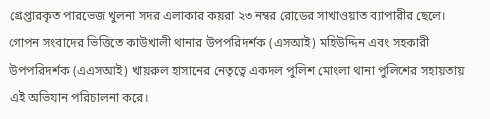গ্রেপ্তারকৃত পারভেজ খুলনা সদর এলাকার কয়রা ২৩ নম্বর রোডের সাখাওয়াত ব্যাপারীর ছেলে। গোপন সংবাদের ভিত্তিতে কাউখালী থানার উপপরিদর্শক (এসআই) মহিউদ্দিন এবং সহকারী উপপরিদর্শক (এএসআই) খায়রুল হাসানের নেতৃত্বে একদল পুলিশ মোংলা থানা পুলিশের সহায়তায় এই অভিযান পরিচালনা করে।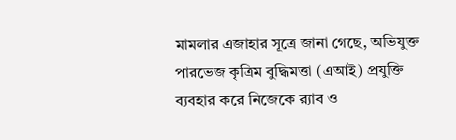মামলার এজাহার সূত্রে জানা গেছে, অভিযুক্ত পারভেজ কৃত্রিম বুদ্ধিমত্তা (এআই) প্রযুক্তি ব্যবহার করে নিজেকে র‍্যাব ও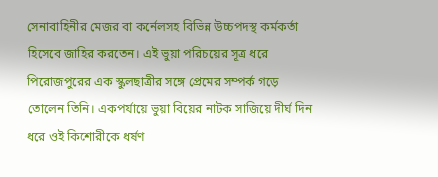সেনাবাহিনীর মেজর বা কর্নেলসহ বিভিন্ন উচ্চপদস্থ কর্মকর্তা হিসেবে জাহির করতেন। এই ভুয়া পরিচয়ের সূত্র ধরে পিরোজপুরের এক স্কুলছাত্রীর সঙ্গে প্রেমের সম্পর্ক গড়ে তোলেন তিনি। একপর্যায়ে ভুয়া বিয়ের নাটক সাজিয়ে দীর্ঘ দিন ধরে ওই কিশোরীকে ধর্ষণ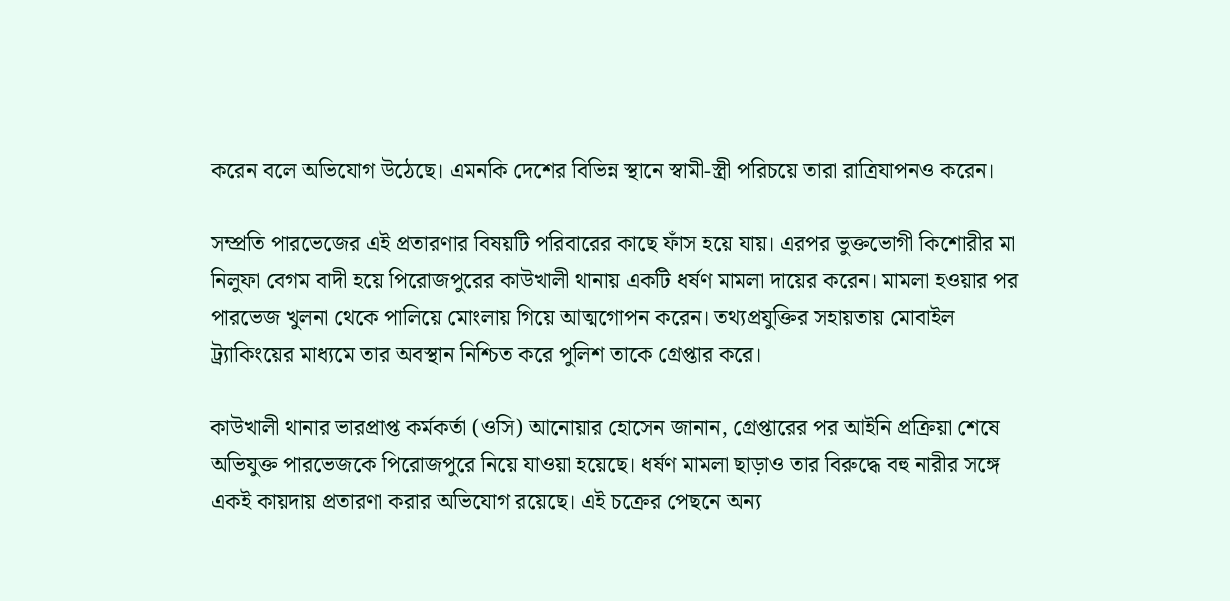করেন বলে অভিযোগ উঠেছে। এমনকি দেশের বিভিন্ন স্থানে স্বামী-স্ত্রী পরিচয়ে তারা রাত্রিযাপনও করেন।

সম্প্রতি পারভেজের এই প্রতারণার বিষয়টি পরিবারের কাছে ফাঁস হয়ে যায়। এরপর ভুক্তভোগী কিশোরীর মা নিলুফা বেগম বাদী হয়ে পিরোজপুরের কাউখালী থানায় একটি ধর্ষণ মামলা দায়ের করেন। মামলা হওয়ার পর পারভেজ খুলনা থেকে পালিয়ে মোংলায় গিয়ে আত্মগোপন করেন। তথ্যপ্রযুক্তির সহায়তায় মোবাইল ট্র্যাকিংয়ের মাধ্যমে তার অবস্থান নিশ্চিত করে পুলিশ তাকে গ্রেপ্তার করে।

কাউখালী থানার ভারপ্রাপ্ত কর্মকর্তা (ওসি) আনোয়ার হোসেন জানান, গ্রেপ্তারের পর আইনি প্রক্রিয়া শেষে অভিযুক্ত পারভেজকে পিরোজপুরে নিয়ে যাওয়া হয়েছে। ধর্ষণ মামলা ছাড়াও তার বিরুদ্ধে বহু নারীর সঙ্গে একই কায়দায় প্রতারণা করার অভিযোগ রয়েছে। এই চক্রের পেছনে অন্য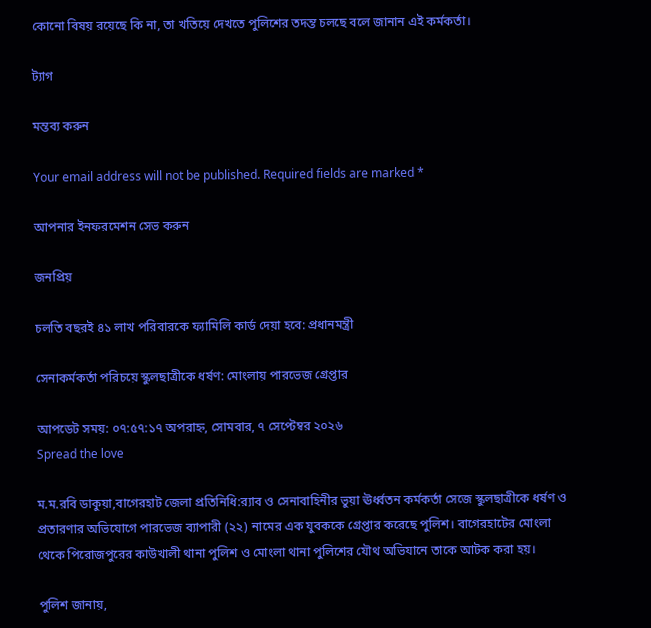কোনো বিষয় রয়েছে কি না, তা খতিয়ে দেখতে পুলিশের তদন্ত চলছে বলে জানান এই কর্মকর্তা।

ট্যাগ

মন্তব্য করুন

Your email address will not be published. Required fields are marked *

আপনার ইনফরমেশন সেভ করুন

জনপ্রিয়

চলতি বছরই ৪১ লাখ পরিবারকে ফ্যামিলি কার্ড দেয়া হবে: প্রধানমন্ত্রী

সেনাকর্মকর্তা পরিচয়ে স্কুলছাত্রীকে ধর্ষণ: মোংলায় পারভেজ গ্রেপ্তার

আপডেট সময়: ০৭:৫৭:১৭ অপরাহ্ন, সোমবার, ৭ সেপ্টেম্বর ২০২৬
Spread the love

ম.ম.রবি ডাকুয়া,বাগেরহাট জেলা প্রতিনিধি:র‍্যাব ও সেনাবাহিনীর ভুয়া ঊর্ধ্বতন কর্মকর্তা সেজে স্কুলছাত্রীকে ধর্ষণ ও প্রতারণার অভিযোগে পারভেজ ব্যাপারী (২২) নামের এক যুবককে গ্রেপ্তার করেছে পুলিশ। বাগেরহাটের মোংলা থেকে পিরোজপুরের কাউখালী থানা পুলিশ ও মোংলা থানা পুলিশের যৌথ অভিযানে তাকে আটক করা হয়।

পুলিশ জানায়,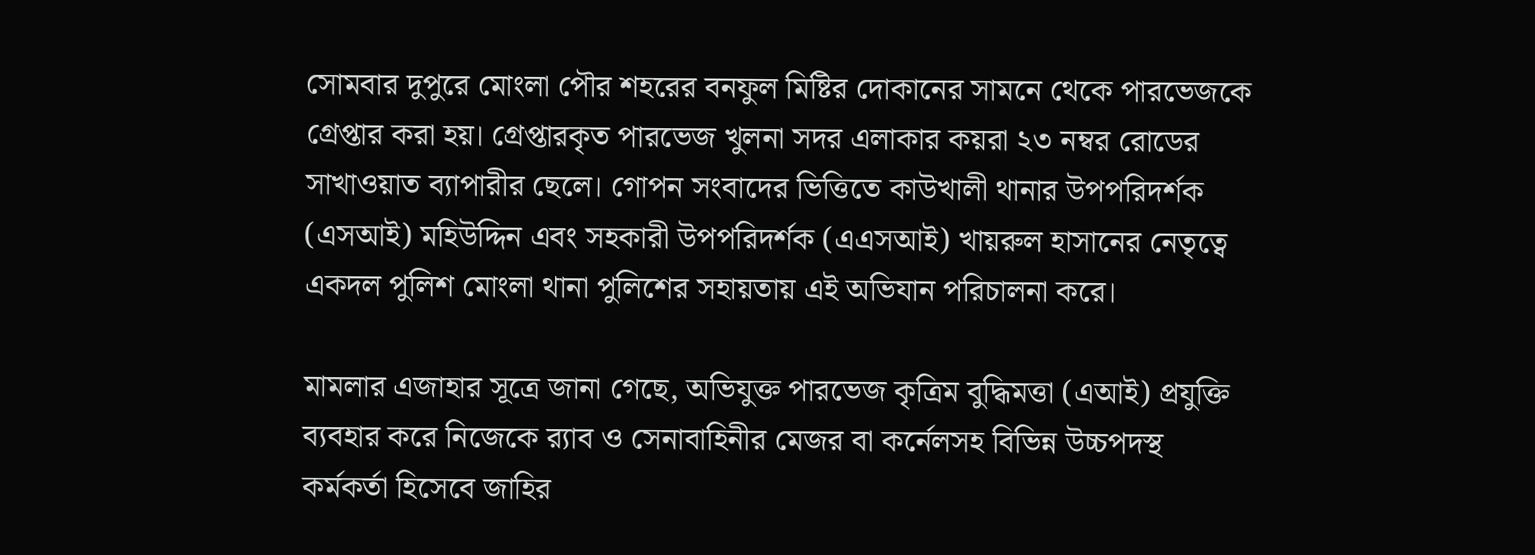সোমবার দুপুরে মোংলা পৌর শহরের বনফুল মিষ্টির দোকানের সামনে থেকে পারভেজকে গ্রেপ্তার করা হয়। গ্রেপ্তারকৃত পারভেজ খুলনা সদর এলাকার কয়রা ২৩ নম্বর রোডের সাখাওয়াত ব্যাপারীর ছেলে। গোপন সংবাদের ভিত্তিতে কাউখালী থানার উপপরিদর্শক (এসআই) মহিউদ্দিন এবং সহকারী উপপরিদর্শক (এএসআই) খায়রুল হাসানের নেতৃত্বে একদল পুলিশ মোংলা থানা পুলিশের সহায়তায় এই অভিযান পরিচালনা করে।

মামলার এজাহার সূত্রে জানা গেছে, অভিযুক্ত পারভেজ কৃত্রিম বুদ্ধিমত্তা (এআই) প্রযুক্তি ব্যবহার করে নিজেকে র‍্যাব ও সেনাবাহিনীর মেজর বা কর্নেলসহ বিভিন্ন উচ্চপদস্থ কর্মকর্তা হিসেবে জাহির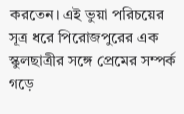করতেন। এই ভুয়া পরিচয়ের সূত্র ধরে পিরোজপুরের এক স্কুলছাত্রীর সঙ্গে প্রেমের সম্পর্ক গড়ে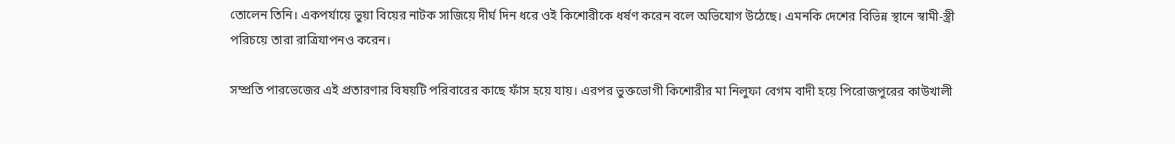তোলেন তিনি। একপর্যায়ে ভুয়া বিয়ের নাটক সাজিয়ে দীর্ঘ দিন ধরে ওই কিশোরীকে ধর্ষণ করেন বলে অভিযোগ উঠেছে। এমনকি দেশের বিভিন্ন স্থানে স্বামী-স্ত্রী পরিচয়ে তারা রাত্রিযাপনও করেন।

সম্প্রতি পারভেজের এই প্রতারণার বিষয়টি পরিবারের কাছে ফাঁস হয়ে যায়। এরপর ভুক্তভোগী কিশোরীর মা নিলুফা বেগম বাদী হয়ে পিরোজপুরের কাউখালী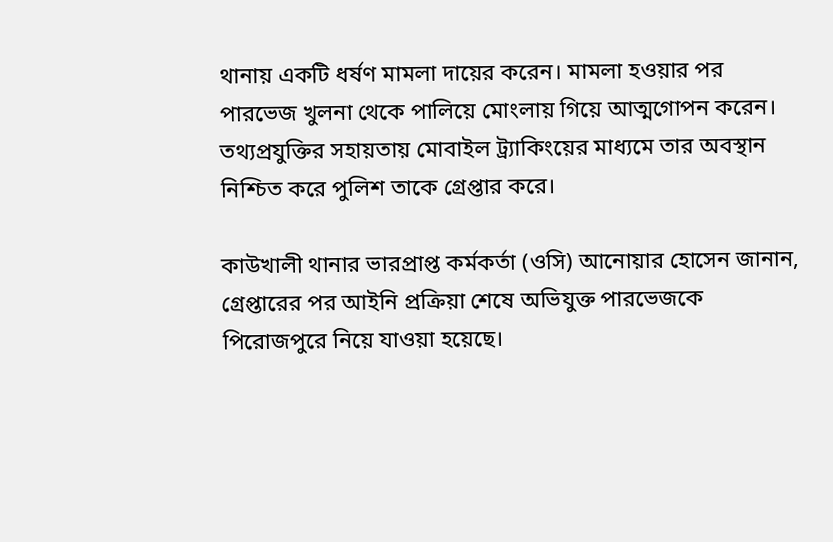থানায় একটি ধর্ষণ মামলা দায়ের করেন। মামলা হওয়ার পর পারভেজ খুলনা থেকে পালিয়ে মোংলায় গিয়ে আত্মগোপন করেন। তথ্যপ্রযুক্তির সহায়তায় মোবাইল ট্র্যাকিংয়ের মাধ্যমে তার অবস্থান নিশ্চিত করে পুলিশ তাকে গ্রেপ্তার করে।

কাউখালী থানার ভারপ্রাপ্ত কর্মকর্তা (ওসি) আনোয়ার হোসেন জানান, গ্রেপ্তারের পর আইনি প্রক্রিয়া শেষে অভিযুক্ত পারভেজকে পিরোজপুরে নিয়ে যাওয়া হয়েছে।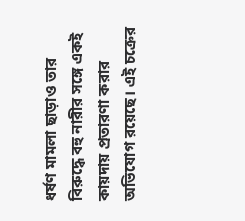ধর্ষণ মামলা ছাড়াও তার বিরুদ্ধে বহু নারীর সঙ্গে একই কায়দায় প্রতারণা করার অভিযোগ রয়েছে। এই চক্রের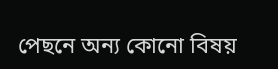পেছনে অন্য কোনো বিষয়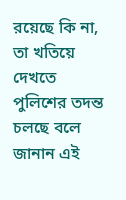রয়েছে কি না, তা খতিয়ে দেখতে পুলিশের তদন্ত চলছে বলে জানান এই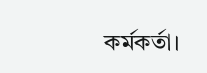কর্মকর্তা।